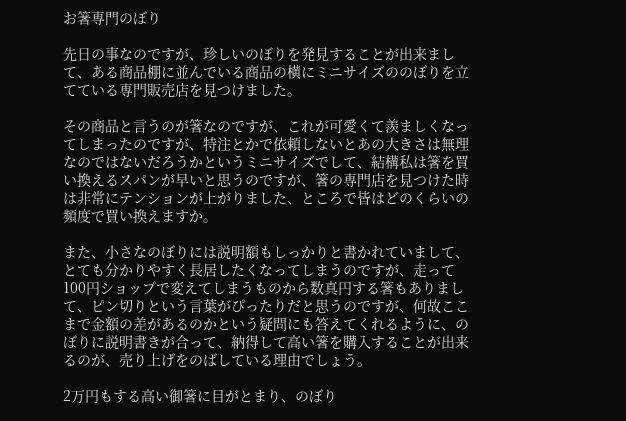お箸専門のぼり

先日の事なのですが、珍しいのぼりを発見することが出来まして、ある商品棚に並んでいる商品の横にミニサイズののぼりを立てている専門販売店を見つけました。

その商品と言うのが箸なのですが、これが可愛くて羨ましくなってしまったのですが、特注とかで依頼しないとあの大きさは無理なのではないだろうかというミニサイズでして、結構私は箸を買い換えるスパンが早いと思うのですが、箸の専門店を見つけた時は非常にテンションが上がりました、ところで皆はどのくらいの頻度で買い換えますか。

また、小さなのぼりには説明額もしっかりと書かれていまして、とても分かりやすく長居したくなってしまうのですが、走って100円ショップで変えてしまうものから数真円する箸もありまして、ピン切りという言葉がぴったりだと思うのですが、何故ここまで金額の差があるのかという疑問にも答えてくれるように、のぼりに説明書きが合って、納得して高い箸を購入することが出来るのが、売り上げをのばしている理由でしょう。

2万円もする高い御箸に目がとまり、のぼり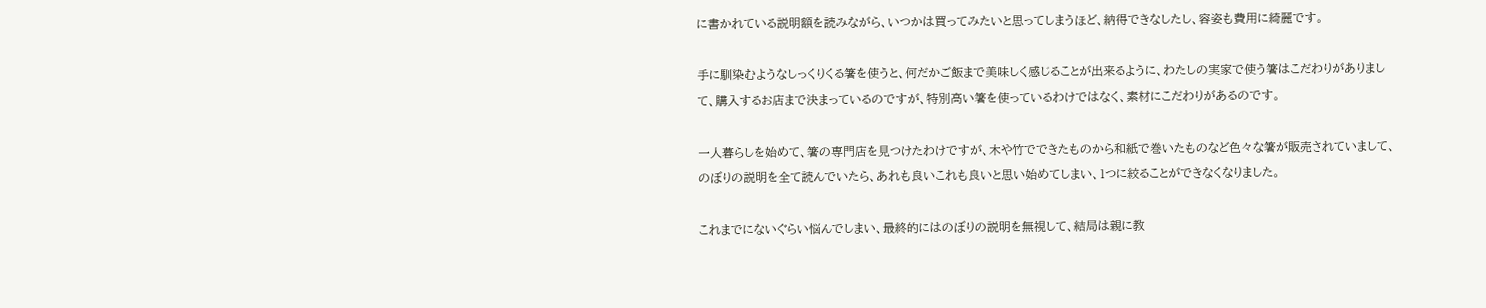に書かれている説明額を読みながら、いつかは買ってみたいと思ってしまうほど、納得できなしたし、容姿も費用に綺麗です。

手に馴染むようなしっくりくる箸を使うと、何だかご飯まで美味しく感じることが出来るように、わたしの実家で使う箸はこだわりがありまして、購入するお店まで決まっているのですが、特別高い箸を使っているわけではなく、素材にこだわりがあるのです。

一人暮らしを始めて、箸の専門店を見つけたわけですが、木や竹でできたものから和紙で巻いたものなど色々な箸が販売されていまして、のぼりの説明を全て読んでいたら、あれも良いこれも良いと思い始めてしまい、1つに絞ることができなくなりました。

これまでにないぐらい悩んでしまい、最終的にはのぼりの説明を無視して、結局は親に教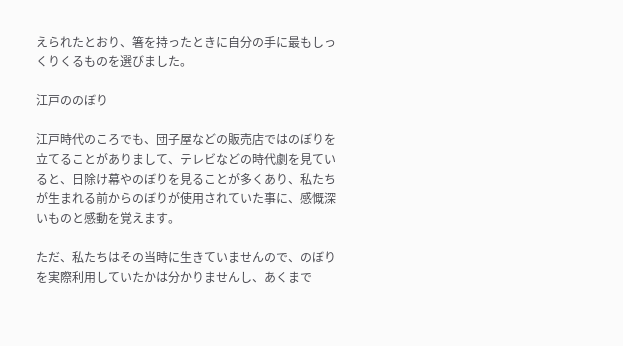えられたとおり、箸を持ったときに自分の手に最もしっくりくるものを選びました。

江戸ののぼり

江戸時代のころでも、団子屋などの販売店ではのぼりを立てることがありまして、テレビなどの時代劇を見ていると、日除け幕やのぼりを見ることが多くあり、私たちが生まれる前からのぼりが使用されていた事に、感慨深いものと感動を覚えます。

ただ、私たちはその当時に生きていませんので、のぼりを実際利用していたかは分かりませんし、あくまで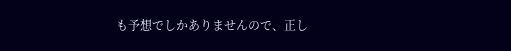も予想でしかありませんので、正し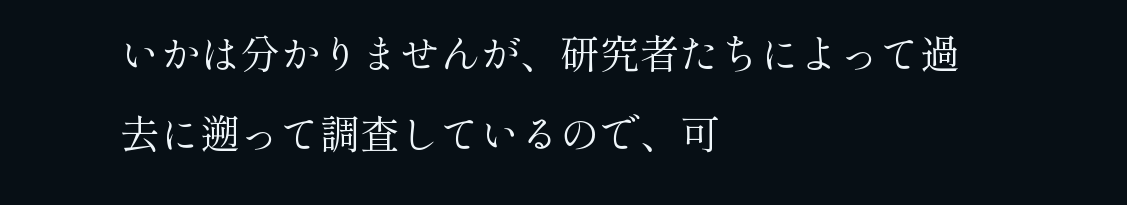いかは分かりませんが、研究者たちによって過去に遡って調査しているので、可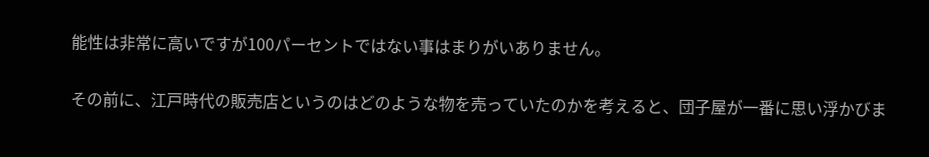能性は非常に高いですが100パーセントではない事はまりがいありません。

その前に、江戸時代の販売店というのはどのような物を売っていたのかを考えると、団子屋が一番に思い浮かびま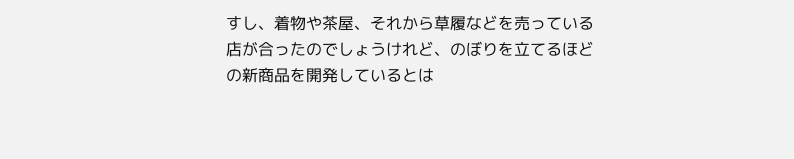すし、着物や茶屋、それから草履などを売っている店が合ったのでしょうけれど、のぼりを立てるほどの新商品を開発しているとは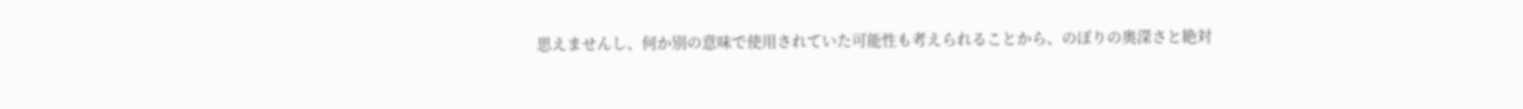思えませんし、何か別の意味で使用されていた可能性も考えられることから、のぼりの奥深さと絶対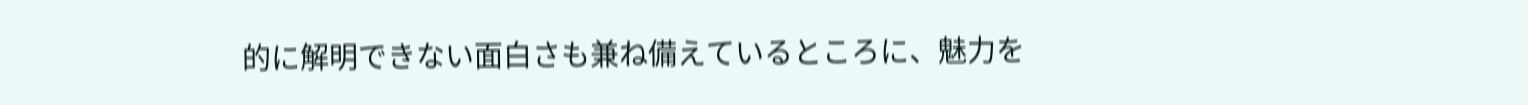的に解明できない面白さも兼ね備えているところに、魅力を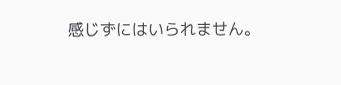感じずにはいられません。